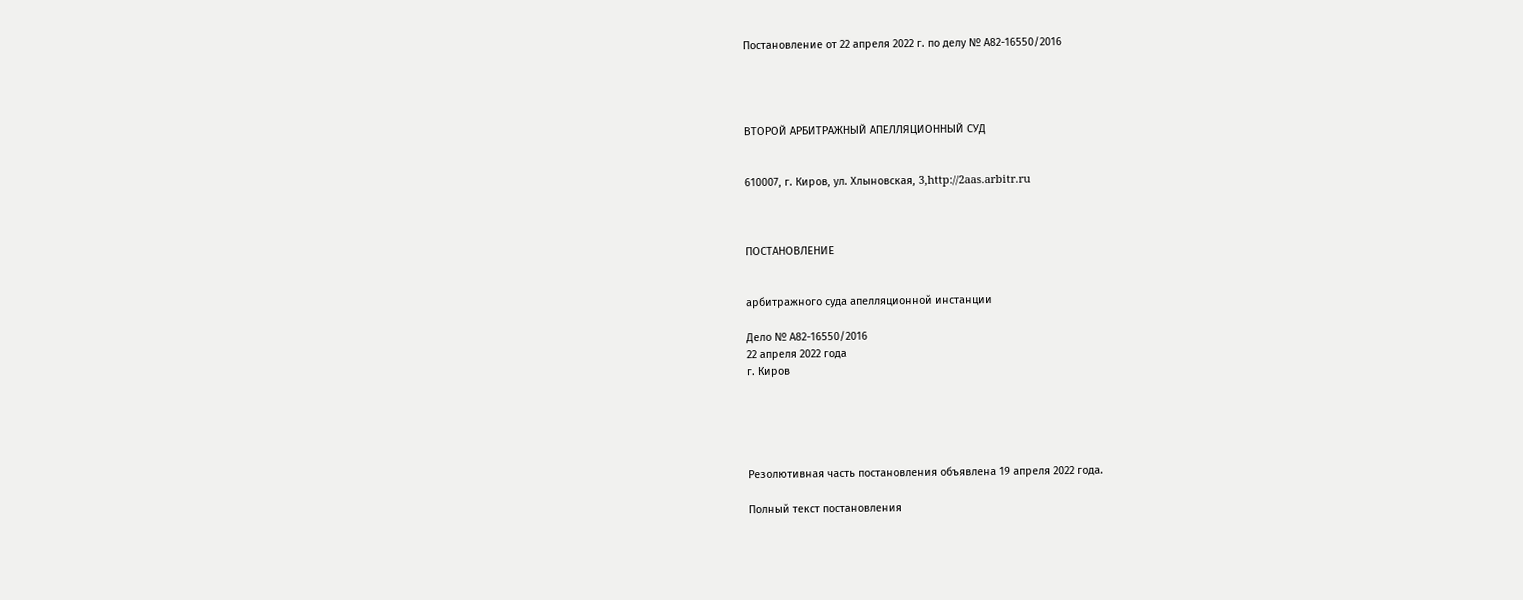Постановление от 22 апреля 2022 г. по делу № А82-16550/2016




ВТОРОЙ АРБИТРАЖНЫЙ АПЕЛЛЯЦИОННЫЙ СУД


610007, г. Киров, ул. Хлыновская, 3,http://2aas.arbitr.ru



ПОСТАНОВЛЕНИЕ


арбитражного суда апелляционной инстанции

Дело № А82-16550/2016
22 апреля 2022 года
г. Киров





Резолютивная часть постановления объявлена 19 апреля 2022 года.

Полный текст постановления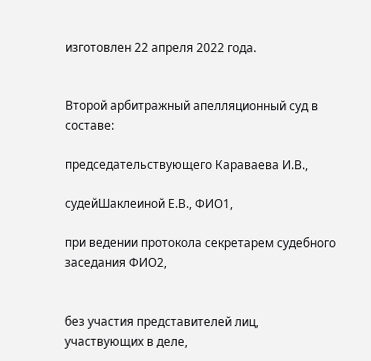изготовлен 22 апреля 2022 года.


Второй арбитражный апелляционный суд в составе:

председательствующего Караваева И.В.,

судейШаклеиной Е.В., ФИО1,

при ведении протокола секретарем судебного заседания ФИО2,


без участия представителей лиц, участвующих в деле,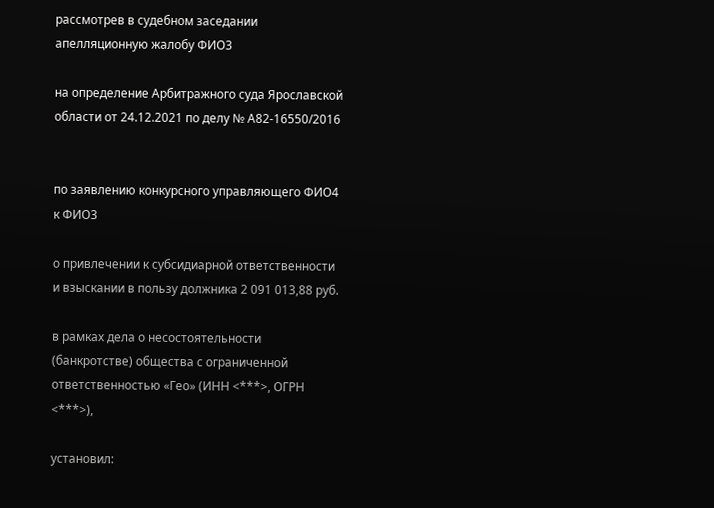рассмотрев в судебном заседании апелляционную жалобу ФИО3

на определение Арбитражного суда Ярославской области от 24.12.2021 по делу № А82-16550/2016


по заявлению конкурсного управляющего ФИО4 к ФИО3

о привлечении к субсидиарной ответственности и взыскании в пользу должника 2 091 013,88 руб.

в рамках дела о несостоятельности (банкротстве) общества с ограниченной ответственностью «Гео» (ИНН <***>, ОГРН <***>),

установил: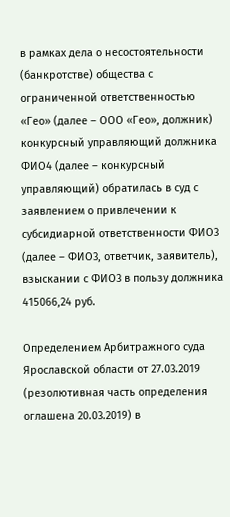в рамках дела о несостоятельности (банкротстве) общества с ограниченной ответственностью «Гео» (далее – ООО «Гео», должник) конкурсный управляющий должника ФИО4 (далее – конкурсный управляющий) обратилась в суд с заявлением о привлечении к субсидиарной ответственности ФИО3 (далее – ФИО3, ответчик, заявитель), взыскании с ФИО3 в пользу должника 415066,24 руб.

Определением Арбитражного суда Ярославской области от 27.03.2019 (резолютивная часть определения оглашена 20.03.2019) в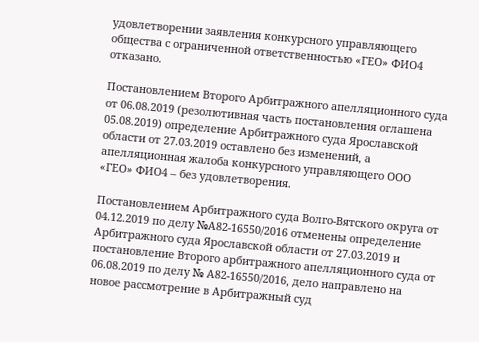удовлетворении заявления конкурсного управляющего общества с ограниченной ответственностью «ГЕО» ФИО4 отказано.

Постановлением Второго Арбитражного апелляционного суда от 06.08.2019 (резолютивная часть постановления оглашена 05.08.2019) определение Арбитражного суда Ярославской области от 27.03.2019 оставлено без изменений, а апелляционная жалоба конкурсного управляющего ООО «ГЕО» ФИО4 – без удовлетворения.

Постановлением Арбитражного суда Волго-Вятского округа от 04.12.2019 по делу №А82-16550/2016 отменены определение Арбитражного суда Ярославской области от 27.03.2019 и постановление Второго арбитражного апелляционного суда от 06.08.2019 по делу № А82-16550/2016, дело направлено на новое рассмотрение в Арбитражный суд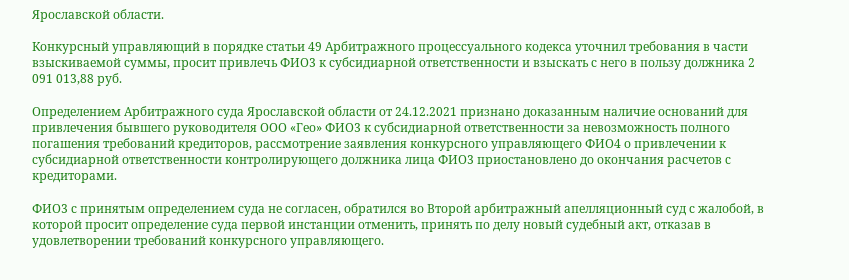Ярославской области.

Конкурсный управляющий в порядке статьи 49 Арбитражного процессуального кодекса уточнил требования в части взыскиваемой суммы, просит привлечь ФИО3 к субсидиарной ответственности и взыскать с него в пользу должника 2 091 013,88 руб.

Определением Арбитражного суда Ярославской области от 24.12.2021 признано доказанным наличие оснований для привлечения бывшего руководителя ООО «Гео» ФИО3 к субсидиарной ответственности за невозможность полного погашения требований кредиторов, рассмотрение заявления конкурсного управляющего ФИО4 о привлечении к субсидиарной ответственности контролирующего должника лица ФИО3 приостановлено до окончания расчетов с кредиторами.

ФИО3 с принятым определением суда не согласен, обратился во Второй арбитражный апелляционный суд с жалобой, в которой просит определение суда первой инстанции отменить, принять по делу новый судебный акт, отказав в удовлетворении требований конкурсного управляющего.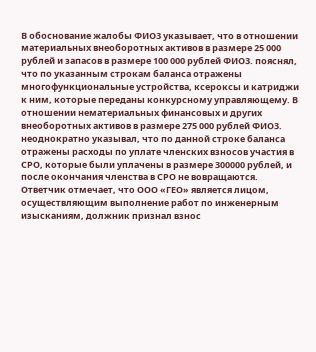В обоснование жалобы ФИО3 указывает, что в отношении материальных внеоборотных активов в размере 25 000 рублей и запасов в размере 100 000 рублей ФИО3. пояснял, что по указанным строкам баланса отражены многофункциональные устройства, ксероксы и катриджи к ним, которые переданы конкурсному управляющему. В отношении нематериальных финансовых и других внеоборотных активов в размере 275 000 рублей ФИО3. неоднократно указывал, что по данной строке баланса отражены расходы по уплате членских взносов участия в СРО, которые были уплачены в размере 300000 рублей, и после окончания членства в СРО не вовращаются. Ответчик отмечает, что ООО «ГЕО» является лицом, осуществляющим выполнение работ по инженерным изысканиям, должник признал взнос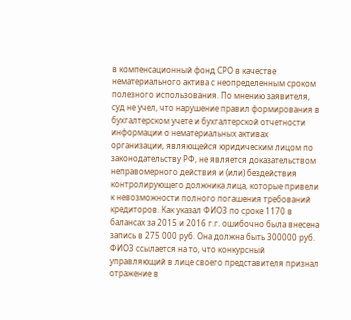в компенсационный фонд СРО в качестве нематериального актива с неопределенным сроком полезного использования. По мнению заявителя, суд не учел, что нарушение правил формирования в бухгалтерском учете и бухгалтерской отчетности информации о нематериальных активах организации, являющейся юридическим лицом по законодательству РФ, не является доказательством неправомерного действия и (или) бездействия контролирующего должника лица, которые привели к невозможности полного погашения требований кредиторов. Как указал ФИО3 по сроке 1170 в балансах за 2015 и 2016 г.г. ошибочно была внесена запись в 275 000 руб. Она должна быть 300000 руб. ФИО3 ссылается на то, что конкурсный управляющий в лице своего представителя признал отражение в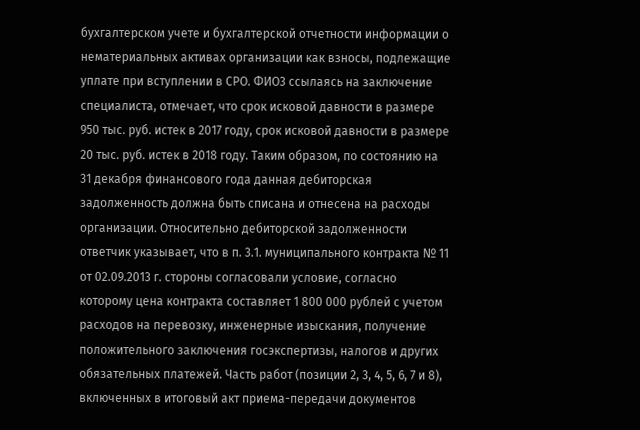бухгалтерском учете и бухгалтерской отчетности информации о нематериальных активах организации как взносы, подлежащие уплате при вступлении в СРО. ФИО3 ссылаясь на заключение специалиста, отмечает, что срок исковой давности в размере 950 тыс. руб. истек в 2017 году, срок исковой давности в размере 20 тыс. руб. истек в 2018 году. Таким образом, по состоянию на 31 декабря финансового года данная дебиторская задолженность должна быть списана и отнесена на расходы организации. Относительно дебиторской задолженности ответчик указывает, что в п. 3.1. муниципального контракта № 11 от 02.09.2013 г. стороны согласовали условие, согласно которому цена контракта составляет 1 800 000 рублей с учетом расходов на перевозку, инженерные изыскания, получение положительного заключения госэкспертизы, налогов и других обязательных платежей. Часть работ (позиции 2, 3, 4, 5, 6, 7 и 8), включенных в итоговый акт приема-передачи документов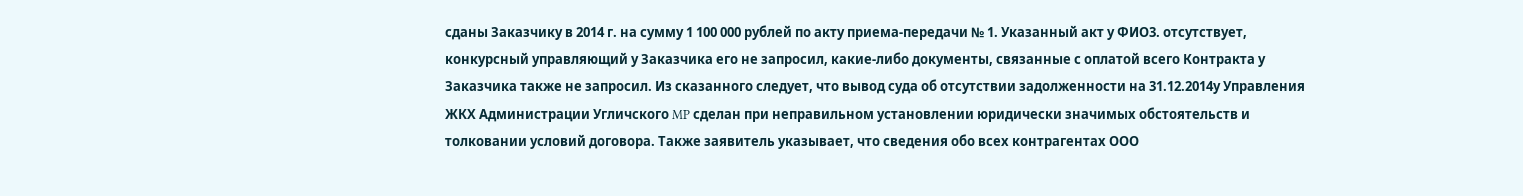сданы Заказчику в 2014 г. на сумму 1 100 000 рублей по акту приема-передачи № 1. Указанный акт у ФИО3. отсутствует, конкурсный управляющий у Заказчика его не запросил, какие-либо документы, связанные с оплатой всего Контракта у Заказчика также не запросил. Из сказанного следует, что вывод суда об отсутствии задолженности на 31.12.2014у Управления ЖКХ Администрации Угличского MP сделан при неправильном установлении юридически значимых обстоятельств и толковании условий договора. Также заявитель указывает, что сведения обо всех контрагентах ООО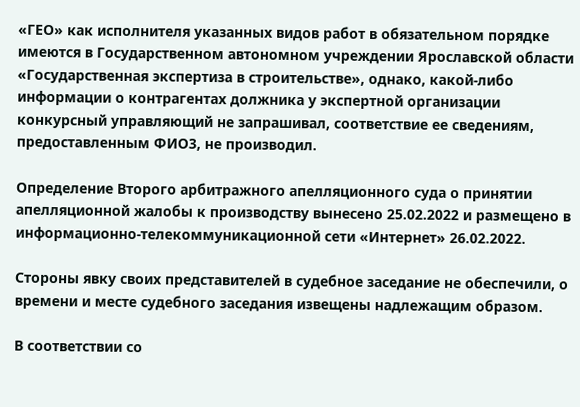«ГЕО» как исполнителя указанных видов работ в обязательном порядке имеются в Государственном автономном учреждении Ярославской области «Государственная экспертиза в строительстве», однако, какой-либо информации о контрагентах должника у экспертной организации конкурсный управляющий не запрашивал, соответствие ее сведениям, предоставленным ФИО3, не производил.

Определение Второго арбитражного апелляционного суда о принятии апелляционной жалобы к производству вынесено 25.02.2022 и размещено в информационно-телекоммуникационной сети «Интернет» 26.02.2022.

Стороны явку своих представителей в судебное заседание не обеспечили, о времени и месте судебного заседания извещены надлежащим образом.

В соответствии со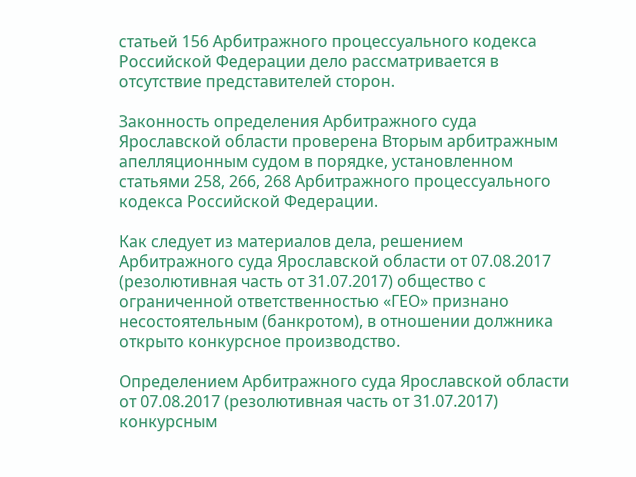статьей 156 Арбитражного процессуального кодекса Российской Федерации дело рассматривается в отсутствие представителей сторон.

Законность определения Арбитражного суда Ярославской области проверена Вторым арбитражным апелляционным судом в порядке, установленном статьями 258, 266, 268 Арбитражного процессуального кодекса Российской Федерации.

Как следует из материалов дела, решением Арбитражного суда Ярославской области от 07.08.2017 (резолютивная часть от 31.07.2017) общество с ограниченной ответственностью «ГЕО» признано несостоятельным (банкротом), в отношении должника открыто конкурсное производство.

Определением Арбитражного суда Ярославской области от 07.08.2017 (резолютивная часть от 31.07.2017) конкурсным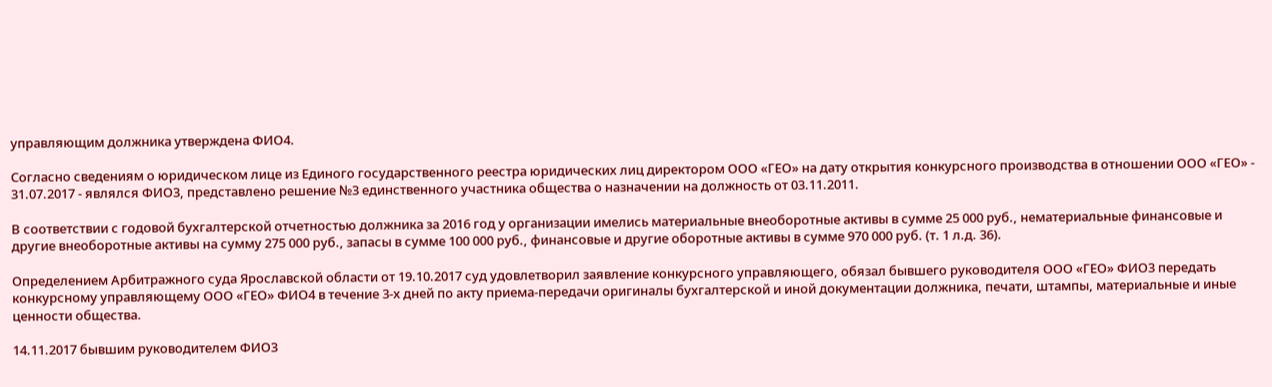управляющим должника утверждена ФИО4.

Согласно сведениям о юридическом лице из Единого государственного реестра юридических лиц директором ООО «ГЕО» на дату открытия конкурсного производства в отношении ООО «ГЕО» - 31.07.2017 - являлся ФИО3, представлено решение №3 единственного участника общества о назначении на должность от 03.11.2011.

В соответствии с годовой бухгалтерской отчетностью должника за 2016 год у организации имелись материальные внеоборотные активы в сумме 25 000 руб., нематериальные финансовые и другие внеоборотные активы на сумму 275 000 руб., запасы в сумме 100 000 руб., финансовые и другие оборотные активы в сумме 970 000 руб. (т. 1 л.д. 36).

Определением Арбитражного суда Ярославской области от 19.10.2017 суд удовлетворил заявление конкурсного управляющего, обязал бывшего руководителя ООО «ГЕО» ФИО3 передать конкурсному управляющему ООО «ГЕО» ФИО4 в течение 3-х дней по акту приема-передачи оригиналы бухгалтерской и иной документации должника, печати, штампы, материальные и иные ценности общества.

14.11.2017 бывшим руководителем ФИО3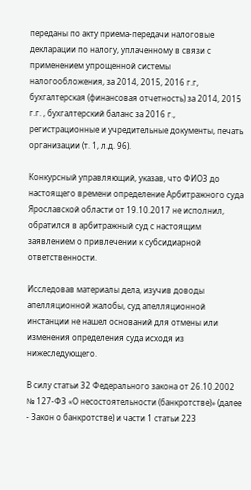переданы по акту приема-передачи налоговые декларации по налогу, уплаченному в связи с применением упрощенной системы налогообложения, за 2014, 2015, 2016 г.г, бухгалтерская (финансовая отчетность) за 2014, 2015 г.г. , бухгалтерский баланс за 2016 г., регистрационные и учредительные документы, печать организации (т. 1, л.д. 96).

Конкурсный управляющий, указав, что ФИО3 до настоящего времени определение Арбитражного суда Ярославской области от 19.10.2017 не исполнил, обратился в арбитражный суд с настоящим заявлением о привлечении к субсидиарной ответственности.

Исследовав материалы дела, изучив доводы апелляционной жалобы, суд апелляционной инстанции не нашел оснований для отмены или изменения определения суда исходя из нижеследующего.

В силу статьи 32 Федерального закона от 26.10.2002 № 127-ФЗ «О несостоятельности (банкротстве)» (далее - Закон о банкротстве) и части 1 статьи 223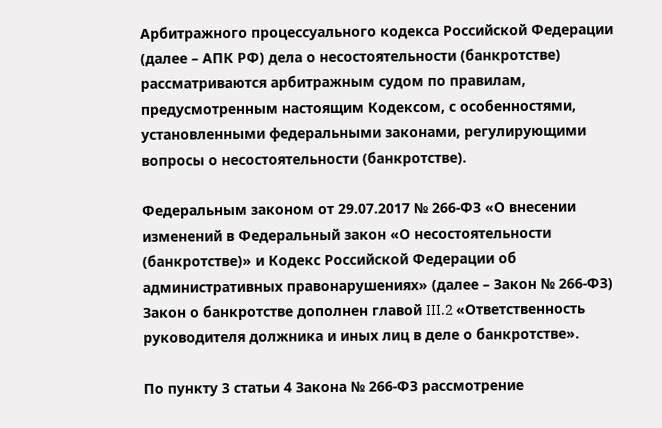Арбитражного процессуального кодекса Российской Федерации (далее – АПК РФ) дела о несостоятельности (банкротстве) рассматриваются арбитражным судом по правилам, предусмотренным настоящим Кодексом, с особенностями, установленными федеральными законами, регулирующими вопросы о несостоятельности (банкротстве).

Федеральным законом от 29.07.2017 № 266-ФЗ «О внесении изменений в Федеральный закон «О несостоятельности (банкротстве)» и Кодекс Российской Федерации об административных правонарушениях» (далее – Закон № 266-ФЗ) Закон о банкротстве дополнен главой III.2 «Ответственность руководителя должника и иных лиц в деле о банкротстве».

По пункту 3 статьи 4 Закона № 266-ФЗ рассмотрение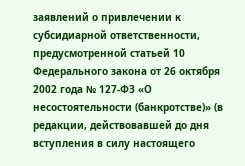заявлений о привлечении к субсидиарной ответственности, предусмотренной статьей 10 Федерального закона от 26 октября 2002 года № 127-ФЗ «О несостоятельности (банкротстве)» (в редакции, действовавшей до дня вступления в силу настоящего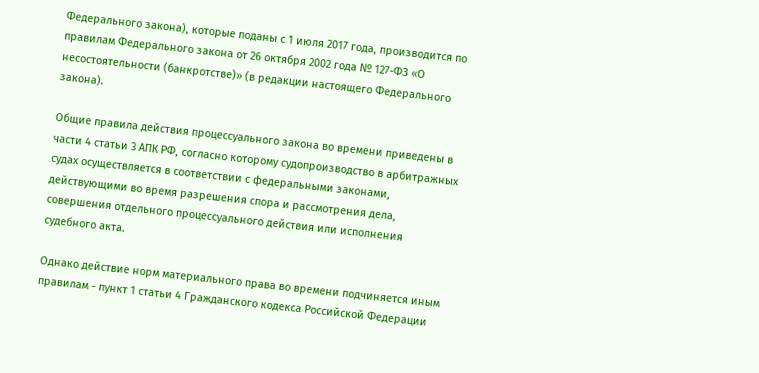Федерального закона), которые поданы с 1 июля 2017 года, производится по правилам Федерального закона от 26 октября 2002 года № 127-ФЗ «О несостоятельности (банкротстве)» (в редакции настоящего Федерального закона).

Общие правила действия процессуального закона во времени приведены в части 4 статьи 3 АПК РФ, согласно которому судопроизводство в арбитражных судах осуществляется в соответствии с федеральными законами, действующими во время разрешения спора и рассмотрения дела, совершения отдельного процессуального действия или исполнения судебного акта.

Однако действие норм материального права во времени подчиняется иным правилам - пункт 1 статьи 4 Гражданского кодекса Российской Федерации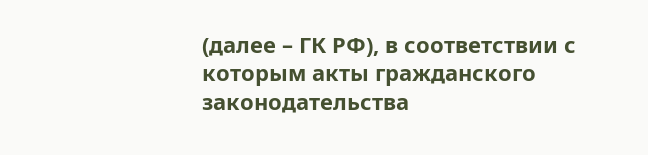(далее – ГК РФ), в соответствии с которым акты гражданского законодательства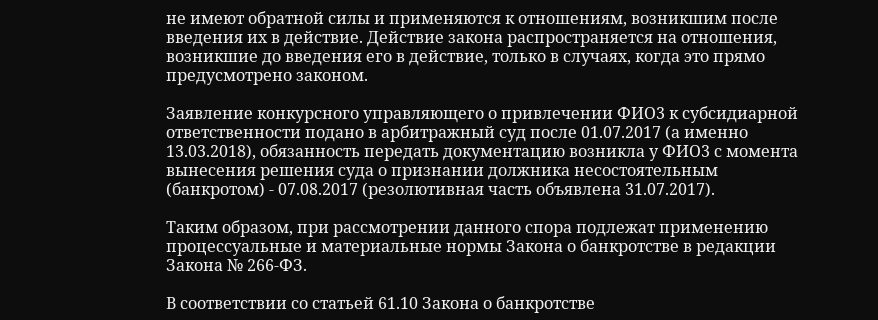не имеют обратной силы и применяются к отношениям, возникшим после введения их в действие. Действие закона распространяется на отношения, возникшие до введения его в действие, только в случаях, когда это прямо предусмотрено законом.

Заявление конкурсного управляющего о привлечении ФИО3 к субсидиарной ответственности подано в арбитражный суд после 01.07.2017 (а именно 13.03.2018), обязанность передать документацию возникла у ФИО3 с момента вынесения решения суда о признании должника несостоятельным (банкротом) - 07.08.2017 (резолютивная часть объявлена 31.07.2017).

Таким образом, при рассмотрении данного спора подлежат применению процессуальные и материальные нормы Закона о банкротстве в редакции Закона № 266-ФЗ.

В соответствии со статьей 61.10 Закона о банкротстве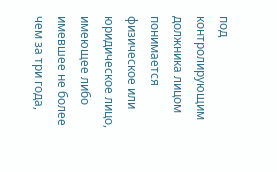под контролирующим должника лицом понимается физическое или юридическое лицо, имеющее либо имевшее не более чем за три года,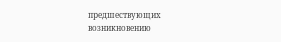предшествующих возникновению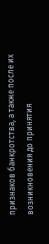признаков банкротства, а также после их возникновения до принятия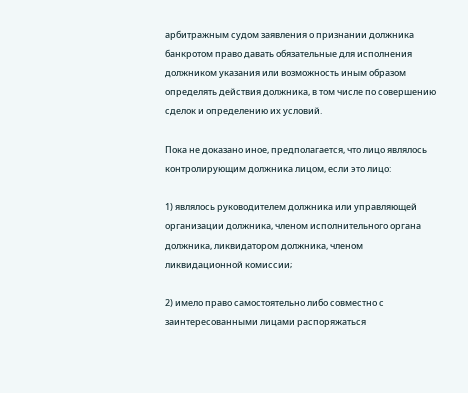арбитражным судом заявления о признании должника банкротом право давать обязательные для исполнения должником указания или возможность иным образом определять действия должника, в том числе по совершению сделок и определению их условий.

Пока не доказано иное, предполагается, что лицо являлось контролирующим должника лицом, если это лицо:

1) являлось руководителем должника или управляющей организации должника, членом исполнительного органа должника, ликвидатором должника, членом ликвидационной комиссии;

2) имело право самостоятельно либо совместно с заинтересованными лицами распоряжаться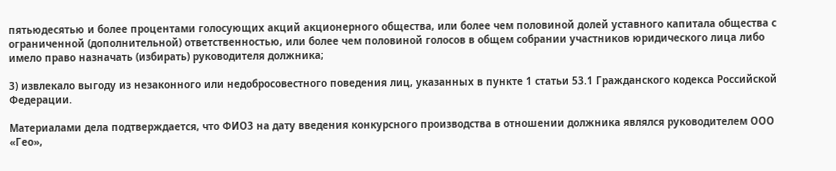пятьюдесятью и более процентами голосующих акций акционерного общества, или более чем половиной долей уставного капитала общества с ограниченной (дополнительной) ответственностью, или более чем половиной голосов в общем собрании участников юридического лица либо имело право назначать (избирать) руководителя должника;

3) извлекало выгоду из незаконного или недобросовестного поведения лиц, указанных в пункте 1 статьи 53.1 Гражданского кодекса Российской Федерации.

Материалами дела подтверждается, что ФИО3 на дату введения конкурсного производства в отношении должника являлся руководителем ООО «Гео»,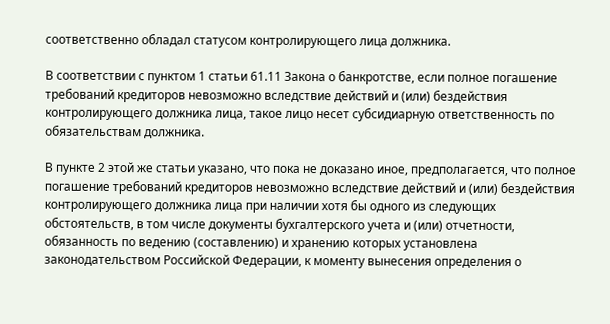соответственно обладал статусом контролирующего лица должника.

В соответствии с пунктом 1 статьи 61.11 Закона о банкротстве, если полное погашение требований кредиторов невозможно вследствие действий и (или) бездействия контролирующего должника лица, такое лицо несет субсидиарную ответственность по обязательствам должника.

В пункте 2 этой же статьи указано, что пока не доказано иное, предполагается, что полное погашение требований кредиторов невозможно вследствие действий и (или) бездействия контролирующего должника лица при наличии хотя бы одного из следующих обстоятельств, в том числе документы бухгалтерского учета и (или) отчетности, обязанность по ведению (составлению) и хранению которых установлена законодательством Российской Федерации, к моменту вынесения определения о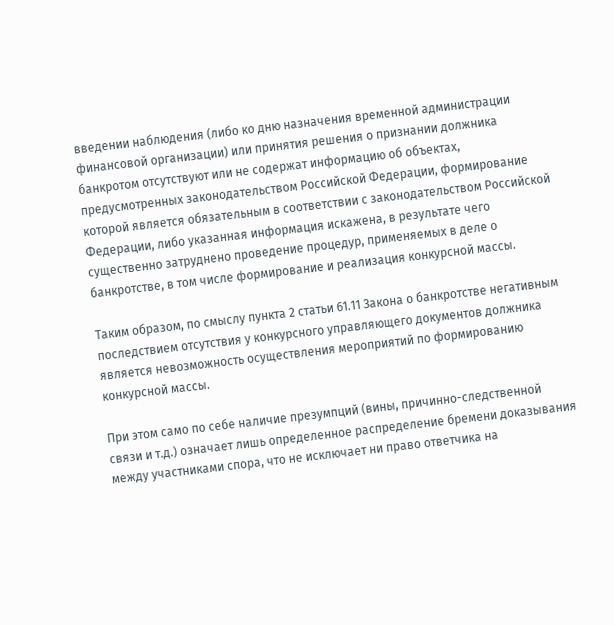введении наблюдения (либо ко дню назначения временной администрации финансовой организации) или принятия решения о признании должника банкротом отсутствуют или не содержат информацию об объектах, предусмотренных законодательством Российской Федерации, формирование которой является обязательным в соответствии с законодательством Российской Федерации, либо указанная информация искажена, в результате чего существенно затруднено проведение процедур, применяемых в деле о банкротстве, в том числе формирование и реализация конкурсной массы.

Таким образом, по смыслу пункта 2 статьи 61.11 Закона о банкротстве негативным последствием отсутствия у конкурсного управляющего документов должника является невозможность осуществления мероприятий по формированию конкурсной массы.

При этом само по себе наличие презумпций (вины, причинно-следственной связи и т.д.) означает лишь определенное распределение бремени доказывания между участниками спора, что не исключает ни право ответчика на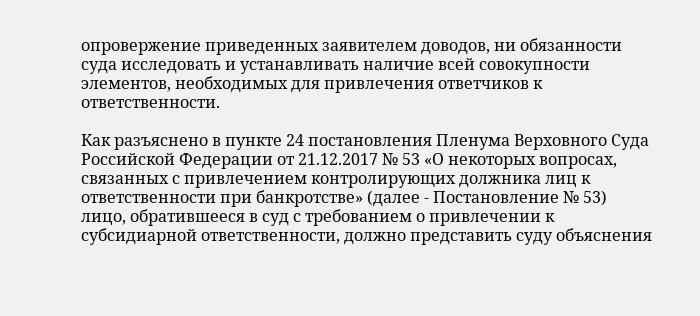опровержение приведенных заявителем доводов, ни обязанности суда исследовать и устанавливать наличие всей совокупности элементов, необходимых для привлечения ответчиков к ответственности.

Как разъяснено в пункте 24 постановления Пленума Верховного Суда Российской Федерации от 21.12.2017 № 53 «О некоторых вопросах, связанных с привлечением контролирующих должника лиц к ответственности при банкротстве» (далее - Постановление № 53) лицо, обратившееся в суд с требованием о привлечении к субсидиарной ответственности, должно представить суду объяснения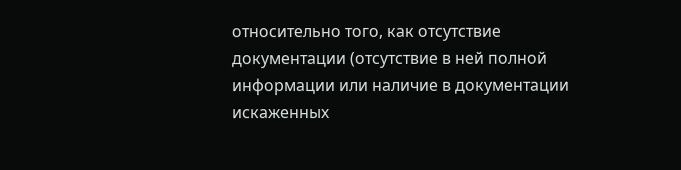относительно того, как отсутствие документации (отсутствие в ней полной информации или наличие в документации искаженных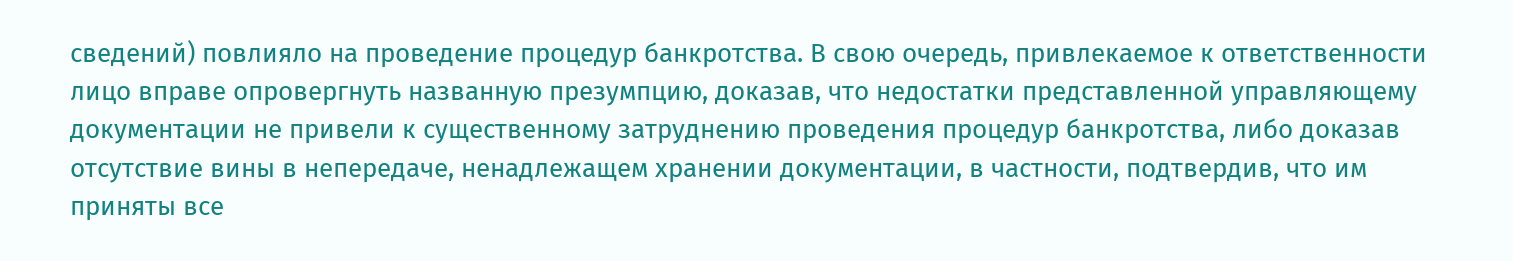сведений) повлияло на проведение процедур банкротства. В свою очередь, привлекаемое к ответственности лицо вправе опровергнуть названную презумпцию, доказав, что недостатки представленной управляющему документации не привели к существенному затруднению проведения процедур банкротства, либо доказав отсутствие вины в непередаче, ненадлежащем хранении документации, в частности, подтвердив, что им приняты все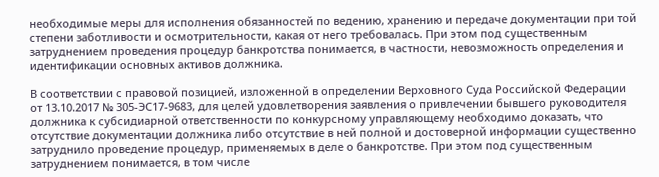необходимые меры для исполнения обязанностей по ведению, хранению и передаче документации при той степени заботливости и осмотрительности, какая от него требовалась. При этом под существенным затруднением проведения процедур банкротства понимается, в частности, невозможность определения и идентификации основных активов должника.

В соответствии с правовой позицией, изложенной в определении Верховного Суда Российской Федерации от 13.10.2017 № 305-ЭС17-9683, для целей удовлетворения заявления о привлечении бывшего руководителя должника к субсидиарной ответственности по конкурсному управляющему необходимо доказать, что отсутствие документации должника либо отсутствие в ней полной и достоверной информации существенно затруднило проведение процедур, применяемых в деле о банкротстве. При этом под существенным затруднением понимается, в том числе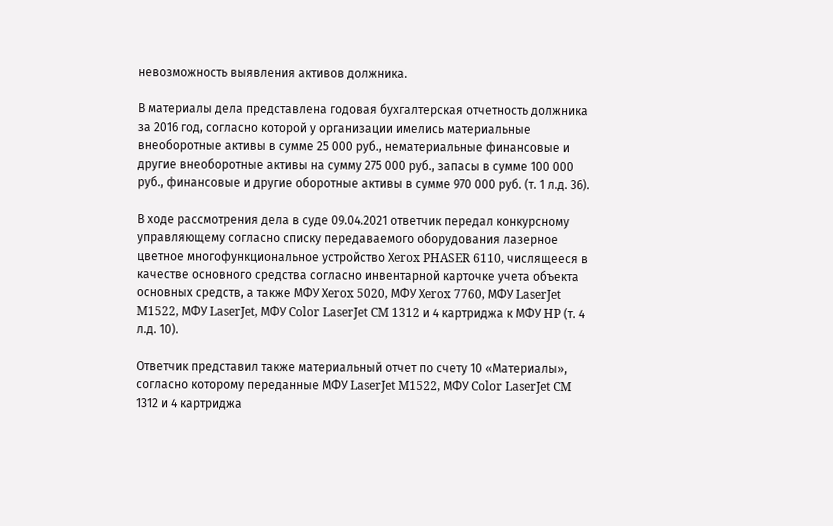невозможность выявления активов должника.

В материалы дела представлена годовая бухгалтерская отчетность должника за 2016 год, согласно которой у организации имелись материальные внеоборотные активы в сумме 25 000 руб., нематериальные финансовые и другие внеоборотные активы на сумму 275 000 руб., запасы в сумме 100 000 руб., финансовые и другие оборотные активы в сумме 970 000 руб. (т. 1 л.д. 36).

В ходе рассмотрения дела в суде 09.04.2021 ответчик передал конкурсному управляющему согласно списку передаваемого оборудования лазерное цветное многофункциональное устройство Хerox PHASER 6110, числящееся в качестве основного средства согласно инвентарной карточке учета объекта основных средств, а также МФУ Хerox 5020, МФУ Хerox 7760, МФУ LaserJet M1522, МФУ LaserJet, МФУ Color LaserJet CM 1312 и 4 картриджа к МФУ HP (т. 4 л.д. 10).

Ответчик представил также материальный отчет по счету 10 «Материалы», согласно которому переданные МФУ LaserJet M1522, МФУ Color LaserJet CM 1312 и 4 картриджа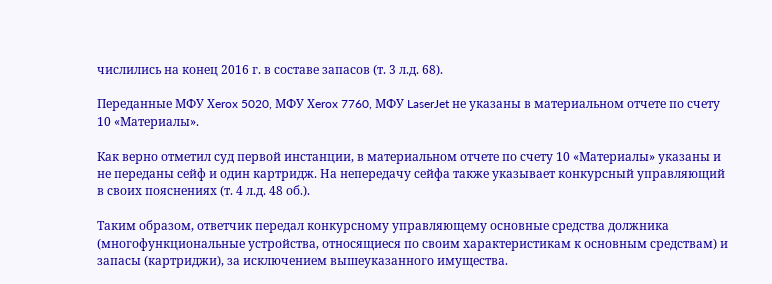числились на конец 2016 г. в составе запасов (т. 3 л.д. 68).

Переданные МФУ Хerox 5020, МФУ Хerox 7760, МФУ LaserJet не указаны в материальном отчете по счету 10 «Материалы».

Как верно отметил суд первой инстанции, в материальном отчете по счету 10 «Материалы» указаны и не переданы сейф и один картридж. На непередачу сейфа также указывает конкурсный управляющий в своих пояснениях (т. 4 л.д. 48 об.).

Таким образом, ответчик передал конкурсному управляющему основные средства должника (многофункциональные устройства, относящиеся по своим характеристикам к основным средствам) и запасы (картриджи), за исключением вышеуказанного имущества.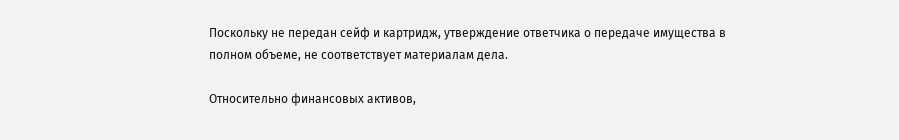Поскольку не передан сейф и картридж, утверждение ответчика о передаче имущества в полном объеме, не соответствует материалам дела.

Относительно финансовых активов,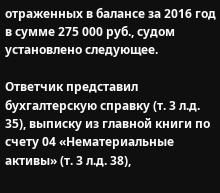отраженных в балансе за 2016 год в сумме 275 000 руб., судом установлено следующее.

Ответчик представил бухгалтерскую справку (т. 3 л.д. 35), выписку из главной книги по счету 04 «Нематериальные активы» (т. 3 л.д. 38),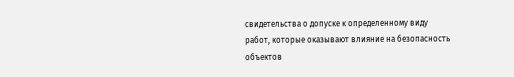свидетельства о допуске к определенному виду работ, которые оказывают влияние на безопасность объектов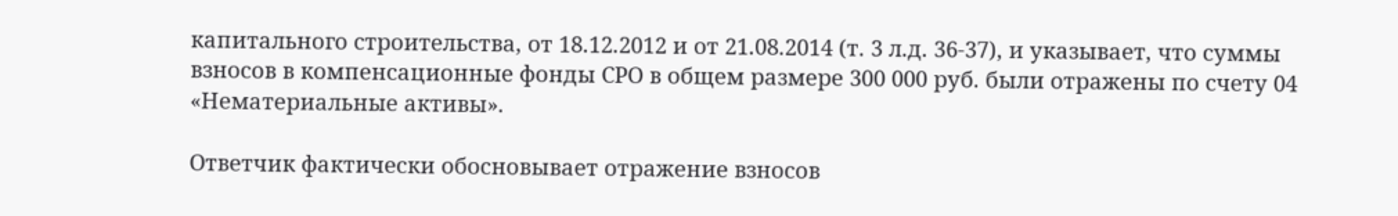капитального строительства, от 18.12.2012 и от 21.08.2014 (т. 3 л.д. 36-37), и указывает, что суммы взносов в компенсационные фонды СРО в общем размере 300 000 руб. были отражены по счету 04 «Нематериальные активы».

Ответчик фактически обосновывает отражение взносов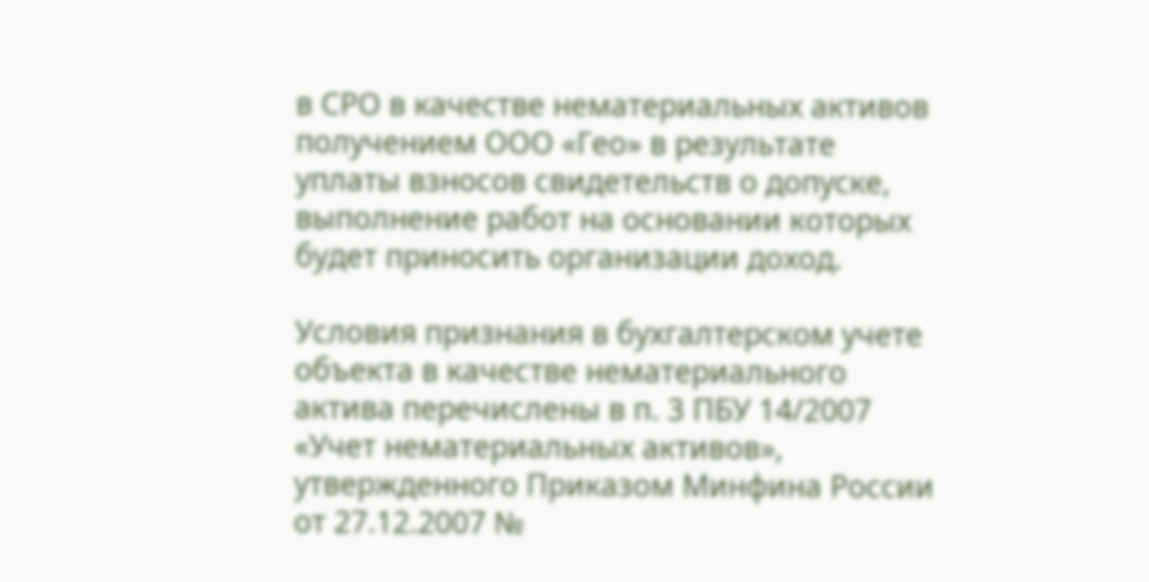в СРО в качестве нематериальных активов получением ООО «Гео» в результате уплаты взносов свидетельств о допуске, выполнение работ на основании которых будет приносить организации доход.

Условия признания в бухгалтерском учете объекта в качестве нематериального актива перечислены в п. 3 ПБУ 14/2007 «Учет нематериальных активов», утвержденного Приказом Минфина России от 27.12.2007 №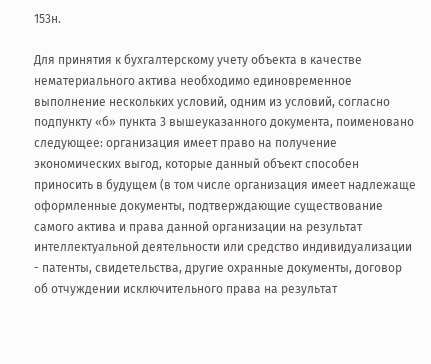153н.

Для принятия к бухгалтерскому учету объекта в качестве нематериального актива необходимо единовременное выполнение нескольких условий, одним из условий, согласно подпункту «б» пункта 3 вышеуказанного документа, поименовано следующее: организация имеет право на получение экономических выгод, которые данный объект способен приносить в будущем (в том числе организация имеет надлежаще оформленные документы, подтверждающие существование самого актива и права данной организации на результат интеллектуальной деятельности или средство индивидуализации - патенты, свидетельства, другие охранные документы, договор об отчуждении исключительного права на результат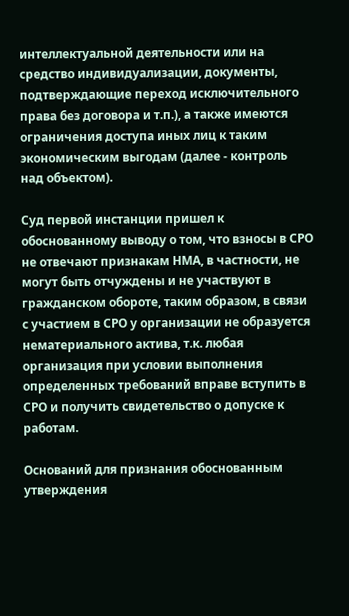интеллектуальной деятельности или на средство индивидуализации, документы, подтверждающие переход исключительного права без договора и т.п.), а также имеются ограничения доступа иных лиц к таким экономическим выгодам (далее - контроль над объектом).

Суд первой инстанции пришел к обоснованному выводу о том, что взносы в СРО не отвечают признакам НМА, в частности, не могут быть отчуждены и не участвуют в гражданском обороте, таким образом, в связи с участием в СРО у организации не образуется нематериального актива, т.к. любая организация при условии выполнения определенных требований вправе вступить в СРО и получить свидетельство о допуске к работам.

Оснований для признания обоснованным утверждения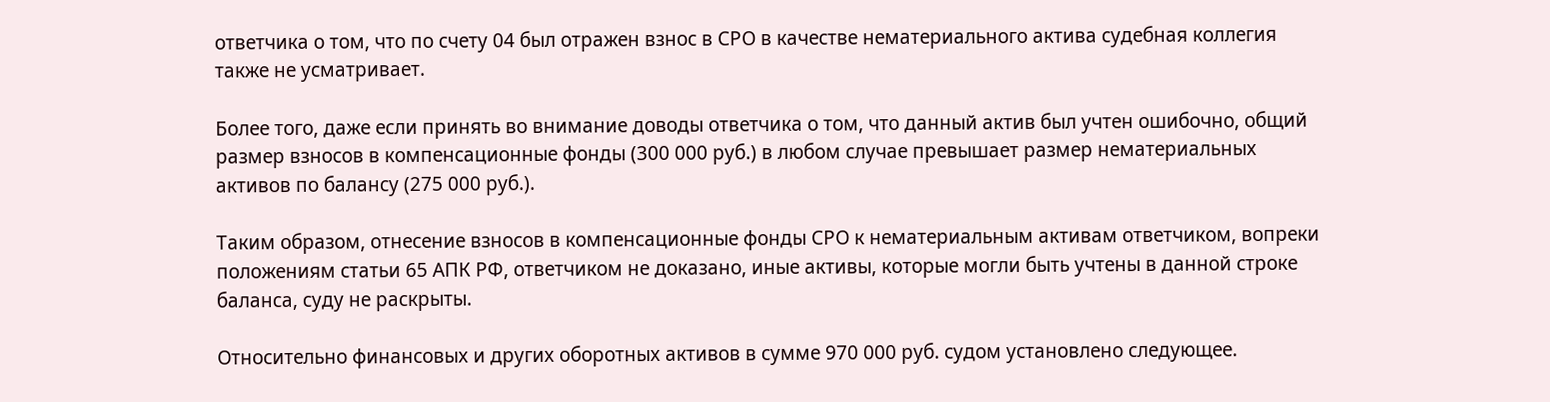ответчика о том, что по счету 04 был отражен взнос в СРО в качестве нематериального актива судебная коллегия также не усматривает.

Более того, даже если принять во внимание доводы ответчика о том, что данный актив был учтен ошибочно, общий размер взносов в компенсационные фонды (300 000 руб.) в любом случае превышает размер нематериальных активов по балансу (275 000 руб.).

Таким образом, отнесение взносов в компенсационные фонды СРО к нематериальным активам ответчиком, вопреки положениям статьи 65 АПК РФ, ответчиком не доказано, иные активы, которые могли быть учтены в данной строке баланса, суду не раскрыты.

Относительно финансовых и других оборотных активов в сумме 970 000 руб. судом установлено следующее.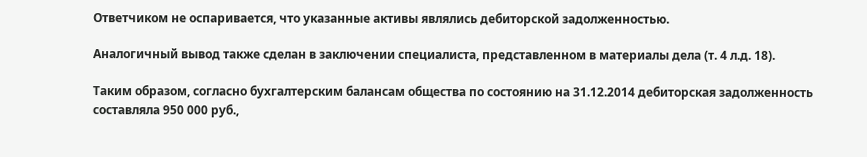Ответчиком не оспаривается, что указанные активы являлись дебиторской задолженностью.

Аналогичный вывод также сделан в заключении специалиста, представленном в материалы дела (т. 4 л.д. 18).

Таким образом, согласно бухгалтерским балансам общества по состоянию на 31.12.2014 дебиторская задолженность составляла 950 000 руб.,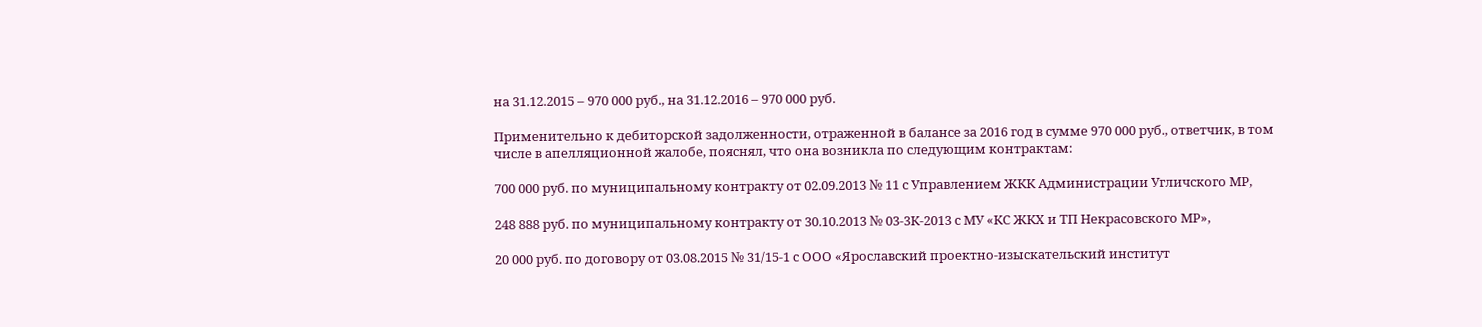на 31.12.2015 – 970 000 руб., на 31.12.2016 – 970 000 руб.

Применительно к дебиторской задолженности, отраженной в балансе за 2016 год в сумме 970 000 руб., ответчик, в том числе в апелляционной жалобе, пояснял, что она возникла по следующим контрактам:

700 000 руб. по муниципальному контракту от 02.09.2013 № 11 с Управлением ЖКК Администрации Угличского МР,

248 888 руб. по муниципальному контракту от 30.10.2013 № 03-3К-2013 с МУ «КС ЖКХ и ТП Некрасовского МР»,

20 000 руб. по договору от 03.08.2015 № 31/15-1 с ООО «Ярославский проектно-изыскательский институт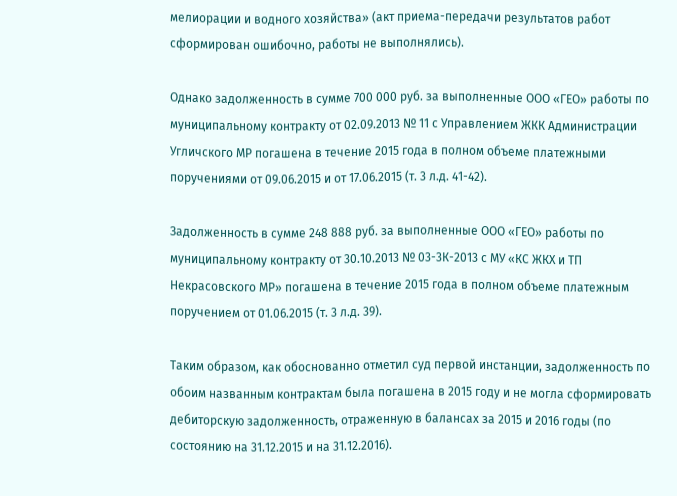мелиорации и водного хозяйства» (акт приема-передачи результатов работ сформирован ошибочно, работы не выполнялись).

Однако задолженность в сумме 700 000 руб. за выполненные ООО «ГЕО» работы по муниципальному контракту от 02.09.2013 № 11 с Управлением ЖКК Администрации Угличского МР погашена в течение 2015 года в полном объеме платежными поручениями от 09.06.2015 и от 17.06.2015 (т. 3 л.д. 41-42).

Задолженность в сумме 248 888 руб. за выполненные ООО «ГЕО» работы по муниципальному контракту от 30.10.2013 № 03-3К-2013 с МУ «КС ЖКХ и ТП Некрасовского МР» погашена в течение 2015 года в полном объеме платежным поручением от 01.06.2015 (т. 3 л.д. 39).

Таким образом, как обоснованно отметил суд первой инстанции, задолженность по обоим названным контрактам была погашена в 2015 году и не могла сформировать дебиторскую задолженность, отраженную в балансах за 2015 и 2016 годы (по состоянию на 31.12.2015 и на 31.12.2016).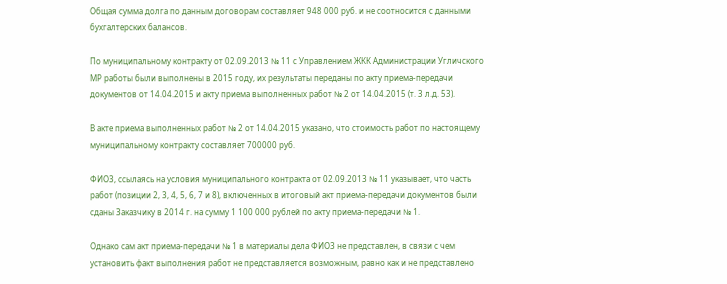Общая сумма долга по данным договорам составляет 948 000 руб. и не соотносится с данными бухгалтерских балансов.

По муниципальному контракту от 02.09.2013 № 11 с Управлением ЖКК Администрации Угличского МР работы были выполнены в 2015 году, их результаты переданы по акту приема-передачи документов от 14.04.2015 и акту приема выполненных работ № 2 от 14.04.2015 (т. 3 л.д. 53).

В акте приема выполненных работ № 2 от 14.04.2015 указано, что стоимость работ по настоящему муниципальному контракту составляет 700000 руб.

ФИО3, ссылаясь на условия муниципального контракта от 02.09.2013 № 11 указывает, что часть работ (позиции 2, 3, 4, 5, 6, 7 и 8), включенных в итоговый акт приема-передачи документов были сданы Заказчику в 2014 г. на сумму 1 100 000 рублей по акту приема-передачи № 1.

Однако сам акт приема-передачи № 1 в материалы дела ФИО3 не представлен, в связи с чем установить факт выполнения работ не представляется возможным, равно как и не представлено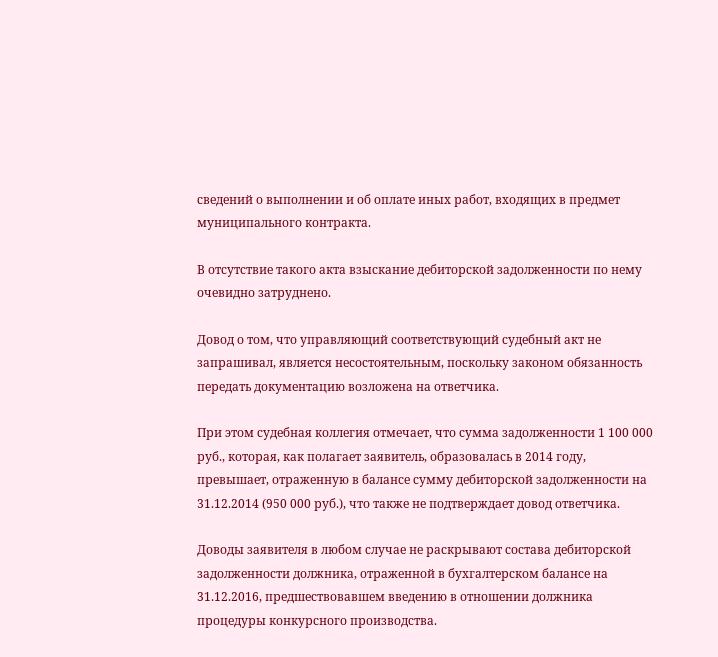сведений о выполнении и об оплате иных работ, входящих в предмет муниципального контракта.

В отсутствие такого акта взыскание дебиторской задолженности по нему очевидно затруднено.

Довод о том, что управляющий соответствующий судебный акт не запрашивал, является несостоятельным, поскольку законом обязанность передать документацию возложена на ответчика.

При этом судебная коллегия отмечает, что сумма задолженности 1 100 000 руб., которая, как полагает заявитель, образовалась в 2014 году, превышает, отраженную в балансе сумму дебиторской задолженности на 31.12.2014 (950 000 руб.), что также не подтверждает довод ответчика.

Доводы заявителя в любом случае не раскрывают состава дебиторской задолженности должника, отраженной в бухгалтерском балансе на 31.12.2016, предшествовавшем введению в отношении должника процедуры конкурсного производства.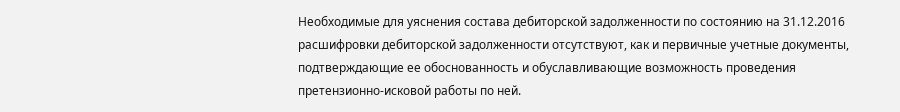Необходимые для уяснения состава дебиторской задолженности по состоянию на 31.12.2016 расшифровки дебиторской задолженности отсутствуют, как и первичные учетные документы, подтверждающие ее обоснованность и обуславливающие возможность проведения претензионно-исковой работы по ней.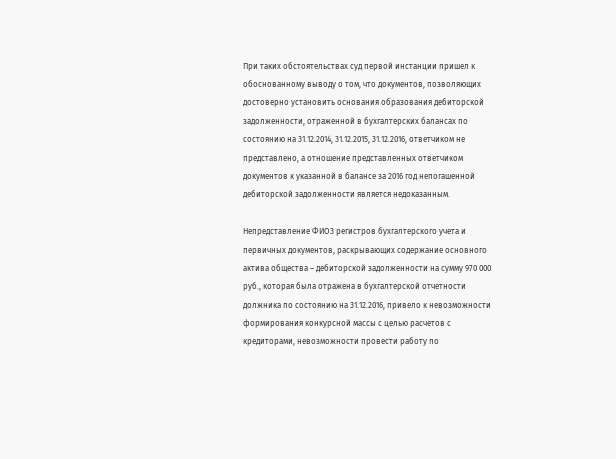При таких обстоятельствах суд первой инстанции пришел к обоснованному выводу о том, что документов, позволяющих достоверно установить основания образования дебиторской задолженности, отраженной в бухгалтерских балансах по состоянию на 31.12.2014, 31.12.2015, 31.12.2016, ответчиком не представлено, а отношение представленных ответчиком документов к указанной в балансе за 2016 год непогашенной дебиторской задолженности является недоказанным.

Непредставление ФИО3 регистров бухгалтерского учета и первичных документов, раскрывающих содержание основного актива общества – дебиторской задолженности на сумму 970 000 руб., которая была отражена в бухгалтерской отчетности должника по состоянию на 31.12.2016, привело к невозможности формирования конкурсной массы с целью расчетов с кредиторами, невозможности провести работу по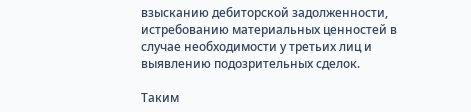взысканию дебиторской задолженности, истребованию материальных ценностей в случае необходимости у третьих лиц и выявлению подозрительных сделок.

Таким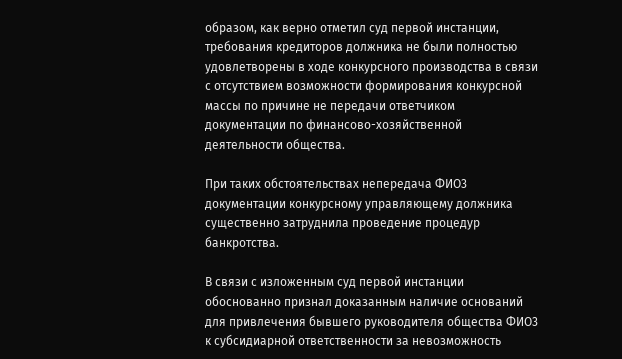образом, как верно отметил суд первой инстанции, требования кредиторов должника не были полностью удовлетворены в ходе конкурсного производства в связи с отсутствием возможности формирования конкурсной массы по причине не передачи ответчиком документации по финансово-хозяйственной деятельности общества.

При таких обстоятельствах непередача ФИО3 документации конкурсному управляющему должника существенно затруднила проведение процедур банкротства.

В связи с изложенным суд первой инстанции обоснованно признал доказанным наличие оснований для привлечения бывшего руководителя общества ФИО3 к субсидиарной ответственности за невозможность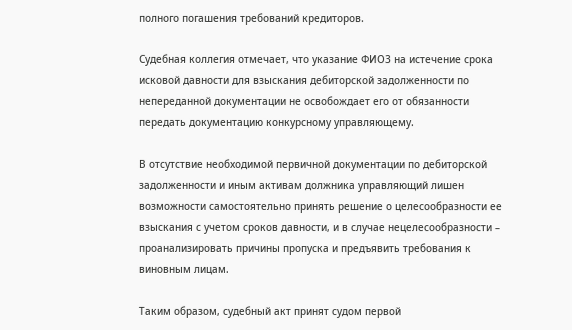полного погашения требований кредиторов.

Судебная коллегия отмечает, что указание ФИО3 на истечение срока исковой давности для взыскания дебиторской задолженности по непереданной документации не освобождает его от обязанности передать документацию конкурсному управляющему.

В отсутствие необходимой первичной документации по дебиторской задолженности и иным активам должника управляющий лишен возможности самостоятельно принять решение о целесообразности ее взыскания с учетом сроков давности, и в случае нецелесообразности – проанализировать причины пропуска и предъявить требования к виновным лицам.

Таким образом, судебный акт принят судом первой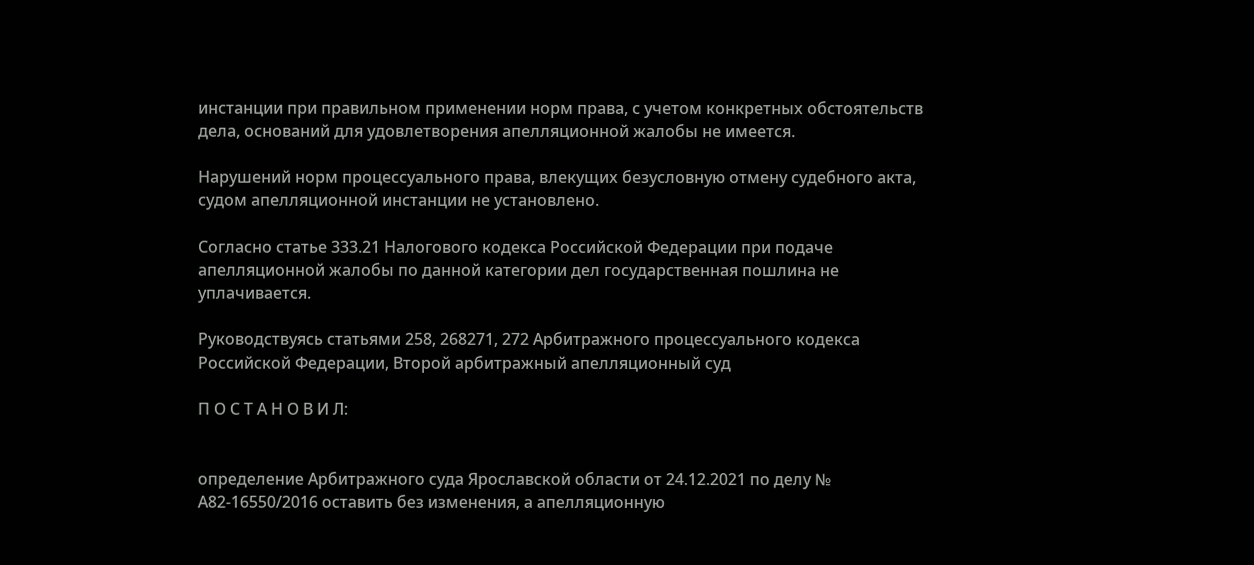инстанции при правильном применении норм права, с учетом конкретных обстоятельств дела, оснований для удовлетворения апелляционной жалобы не имеется.

Нарушений норм процессуального права, влекущих безусловную отмену судебного акта, судом апелляционной инстанции не установлено.

Согласно статье 333.21 Налогового кодекса Российской Федерации при подаче апелляционной жалобы по данной категории дел государственная пошлина не уплачивается.

Руководствуясь статьями 258, 268271, 272 Арбитражного процессуального кодекса Российской Федерации, Второй арбитражный апелляционный суд

П О С Т А Н О В И Л:


определение Арбитражного суда Ярославской области от 24.12.2021 по делу № А82-16550/2016 оставить без изменения, а апелляционную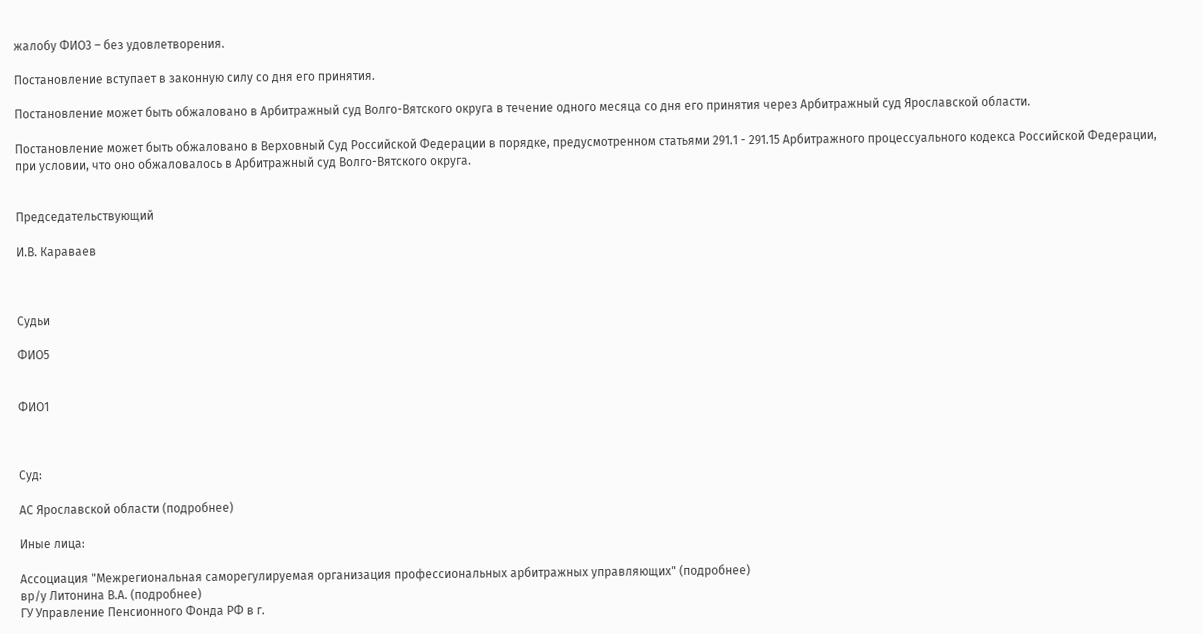жалобу ФИО3 – без удовлетворения.

Постановление вступает в законную силу со дня его принятия.

Постановление может быть обжаловано в Арбитражный суд Волго-Вятского округа в течение одного месяца со дня его принятия через Арбитражный суд Ярославской области.

Постановление может быть обжаловано в Верховный Суд Российской Федерации в порядке, предусмотренном статьями 291.1 - 291.15 Арбитражного процессуального кодекса Российской Федерации, при условии, что оно обжаловалось в Арбитражный суд Волго-Вятского округа.


Председательствующий

И.В. Караваев



Судьи

ФИО5


ФИО1



Суд:

АС Ярославской области (подробнее)

Иные лица:

Ассоциация "Межрегиональная саморегулируемая организация профессиональных арбитражных управляющих" (подробнее)
вр/у Литонина В.А. (подробнее)
ГУ Управление Пенсионного Фонда РФ в г.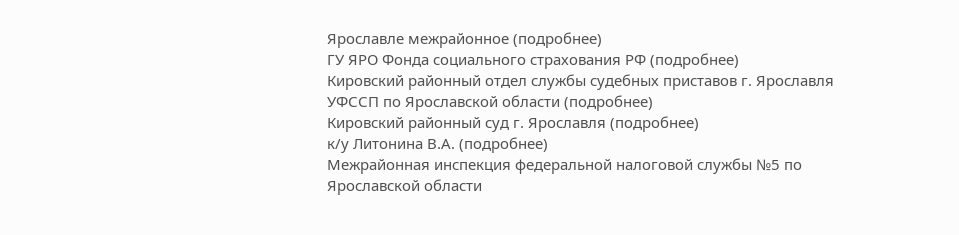Ярославле межрайонное (подробнее)
ГУ ЯРО Фонда социального страхования РФ (подробнее)
Кировский районный отдел службы судебных приставов г. Ярославля УФССП по Ярославской области (подробнее)
Кировский районный суд г. Ярославля (подробнее)
к/у Литонина В.А. (подробнее)
Межрайонная инспекция федеральной налоговой службы №5 по Ярославской области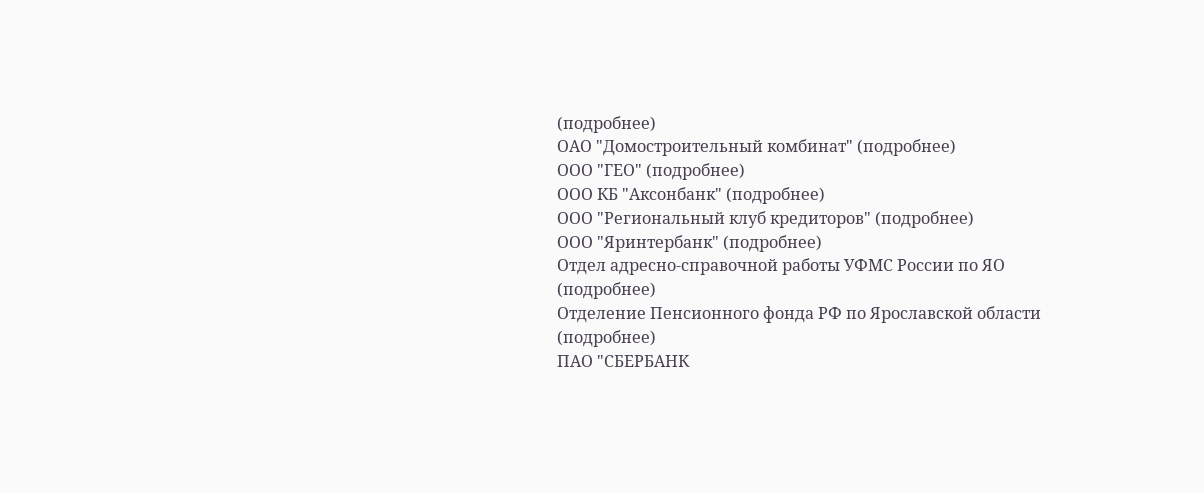(подробнее)
ОАО "Домостроительный комбинат" (подробнее)
ООО "ГЕО" (подробнее)
ООО КБ "Аксонбанк" (подробнее)
ООО "Региональный клуб кредиторов" (подробнее)
ООО "Яринтербанк" (подробнее)
Отдел адресно-справочной работы УФМС России по ЯО (подробнее)
Отделение Пенсионного фонда РФ по Ярославской области (подробнее)
ПАО "СБЕРБАНК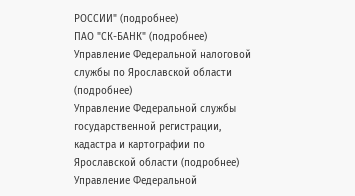РОССИИ" (подробнее)
ПАО "СК-БАНК" (подробнее)
Управление Федеральной налоговой службы по Ярославской области (подробнее)
Управление Федеральной службы государственной регистрации, кадастра и картографии по Ярославской области (подробнее)
Управление Федеральной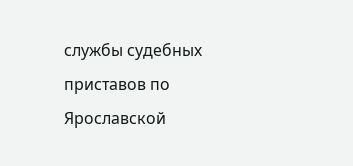службы судебных приставов по Ярославской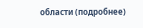области (подробнее)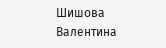Шишова Валентина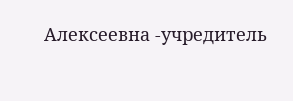Алексеевна -учредитель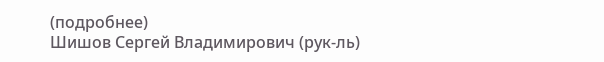(подробнее)
Шишов Сергей Владимирович (рук-ль)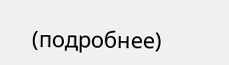(подробнее)